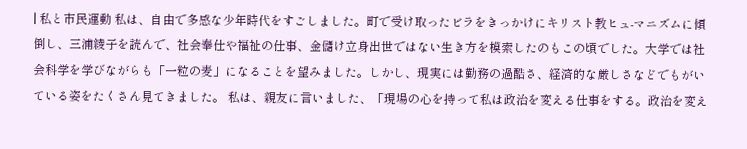| 私と市民運動 私は、自由で多感な少年時代をすごしました。町で受け取ったビラをきっかけにキリスト教ヒュ-マニズムに傾倒し、三浦綾子を読んで、社会奉仕や福祉の仕事、金儲け立身出世ではない生き方を模索したのもこの頃でした。大学では社会科学を学びながらも「一粒の麦」になることを望みました。しかし、現実には勤務の過酷さ、経済的な厳しさなどでもがいている姿をたくさん見てきました。 私は、親友に言いました、「現場の心を持って私は政治を変える仕事をする。政治を変え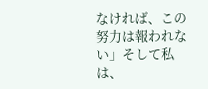なければ、この努力は報われない」そして私は、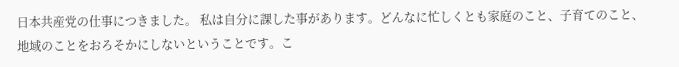日本共産党の仕事につきました。 私は自分に課した事があります。どんなに忙しくとも家庭のこと、子育てのこと、地域のことをおろそかにしないということです。こ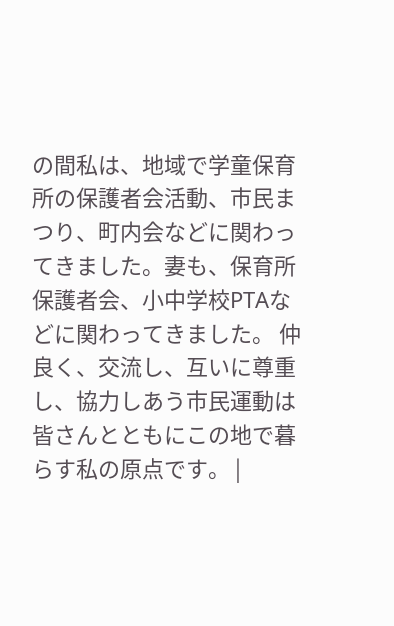の間私は、地域で学童保育所の保護者会活動、市民まつり、町内会などに関わってきました。妻も、保育所保護者会、小中学校PTAなどに関わってきました。 仲良く、交流し、互いに尊重し、協力しあう市民運動は皆さんとともにこの地で暮らす私の原点です。 |